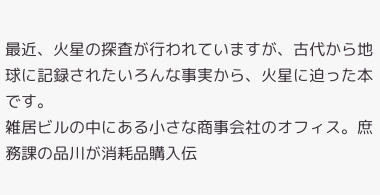最近、火星の探査が行われていますが、古代から地球に記録されたいろんな事実から、火星に迫った本です。
雑居ビルの中にある小さな商事会社のオフィス。庶務課の品川が消耗品購入伝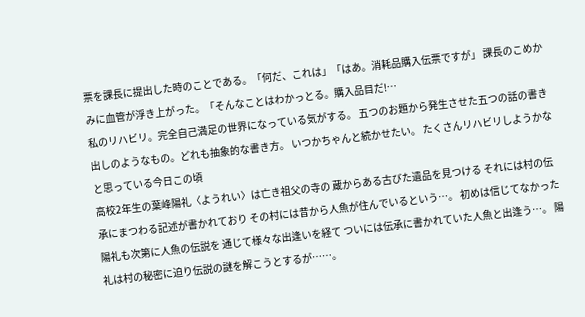票を課長に提出した時のことである。「何だ、これは」「はあ。消耗品購入伝票ですが」 課長のこめかみに血管が浮き上がった。「そんなことはわかっとる。購入品目だ!…
私のリハビリ。完全自己満足の世界になっている気がする。 五つのお題から発生させた五つの話の書き出しのようなもの。どれも抽象的な書き方。 いつかちゃんと続かせたい。 たくさんリハビリしようかなと思っている今日この頃
高校2年生の葉峰陽礼〈ようれい〉は亡き祖父の寺の 蔵からある古びた遺品を見つける それには村の伝承にまつわる記述が書かれており その村には昔から人魚が住んでいるという…。 初めは信じてなかった陽礼も次第に人魚の伝説を 通じて様々な出逢いを経て ついには伝承に書かれていた人魚と出逢う…。 陽礼は村の秘密に迫り伝説の謎を解こうとするが……。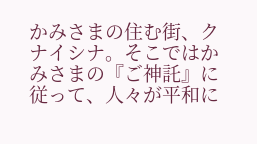かみさまの住む街、クナイシナ。そこではかみさまの『ご神託』に従って、人々が平和に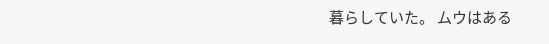暮らしていた。 ムウはある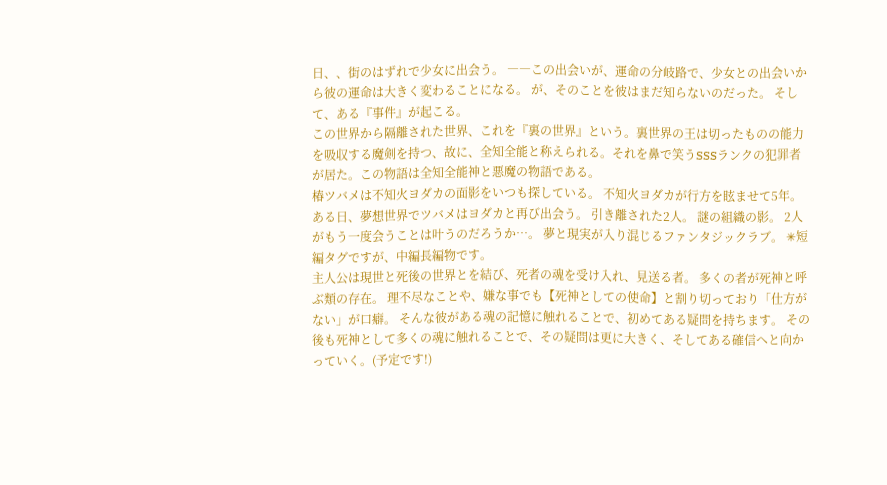日、、街のはずれで少女に出会う。 ――この出会いが、運命の分岐路で、少女との出会いから彼の運命は大きく変わることになる。 が、そのことを彼はまだ知らないのだった。 そして、ある『事件』が起こる。
この世界から隔離された世界、これを『裏の世界』という。裏世界の王は切ったものの能力を吸収する魔剣を持つ、故に、全知全能と称えられる。それを鼻で笑うSSSランクの犯罪者が居た。この物語は全知全能神と悪魔の物語である。
椿ツバメは不知火ヨダカの面影をいつも探している。 不知火ヨダカが行方を眩ませて5年。 ある日、夢想世界でツバメはヨダカと再び出会う。 引き離された2人。 謎の組織の影。 2人がもう一度会うことは叶うのだろうか…。 夢と現実が入り混じるファンタジックラブ。 ✳短編タグですが、中編長編物です。
主人公は現世と死後の世界とを結び、死者の魂を受け入れ、見送る者。 多くの者が死神と呼ぶ類の存在。 理不尽なことや、嫌な事でも【死神としての使命】と割り切っており「仕方がない」が口癖。 そんな彼がある魂の記憶に触れることで、初めてある疑問を持ちます。 その後も死神として多くの魂に触れることで、その疑問は更に大きく、そしてある確信へと向かっていく。(予定です!)